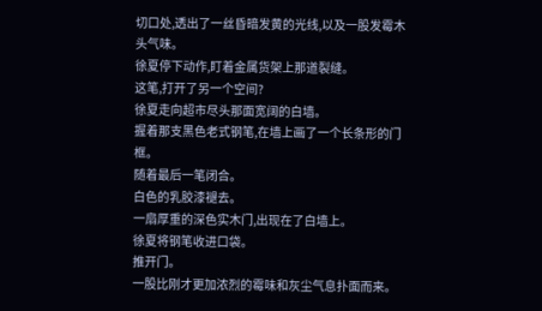切口处,透出了一丝昏暗发黄的光线,以及一股发霉木头气味。
徐夏停下动作,盯着金属货架上那道裂缝。
这笔,打开了另一个空间?
徐夏走向超市尽头那面宽阔的白墙。
握着那支黑色老式钢笔,在墙上画了一个长条形的门框。
随着最后一笔闭合。
白色的乳胶漆褪去。
一扇厚重的深色实木门,出现在了白墙上。
徐夏将钢笔收进口袋。
推开门。
一股比刚才更加浓烈的霉味和灰尘气息扑面而来。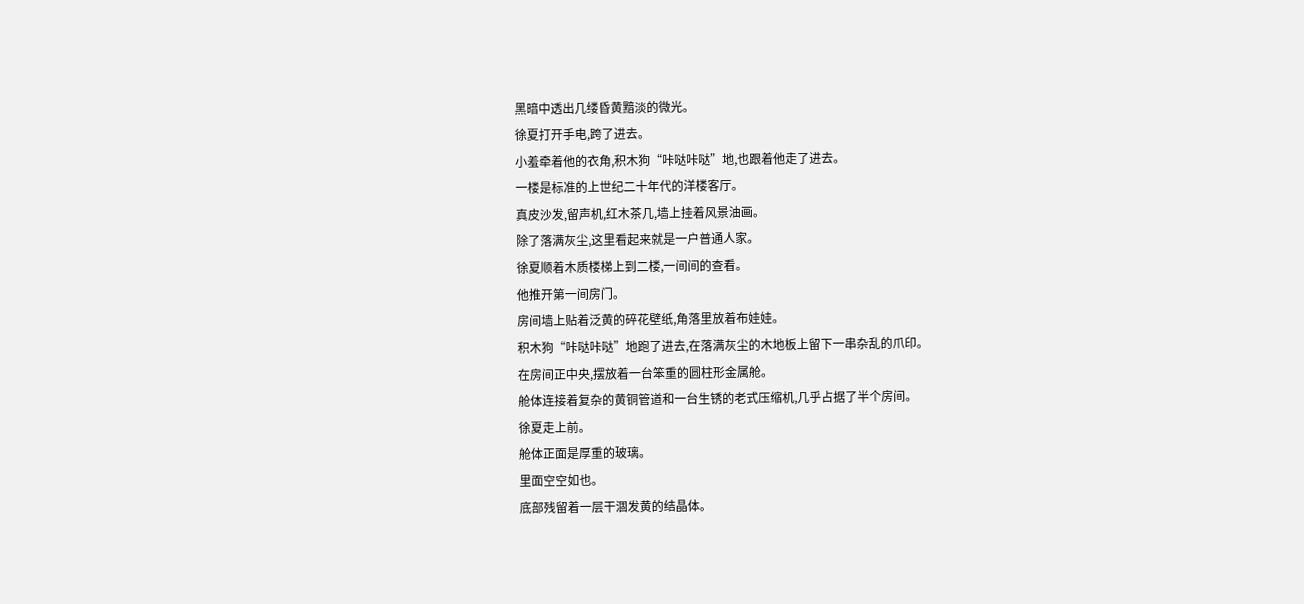黑暗中透出几缕昏黄黯淡的微光。
徐夏打开手电,跨了进去。
小羞牵着他的衣角,积木狗“咔哒咔哒”地,也跟着他走了进去。
一楼是标准的上世纪二十年代的洋楼客厅。
真皮沙发,留声机,红木茶几,墙上挂着风景油画。
除了落满灰尘,这里看起来就是一户普通人家。
徐夏顺着木质楼梯上到二楼,一间间的查看。
他推开第一间房门。
房间墙上贴着泛黄的碎花壁纸,角落里放着布娃娃。
积木狗“咔哒咔哒”地跑了进去,在落满灰尘的木地板上留下一串杂乱的爪印。
在房间正中央,摆放着一台笨重的圆柱形金属舱。
舱体连接着复杂的黄铜管道和一台生锈的老式压缩机,几乎占据了半个房间。
徐夏走上前。
舱体正面是厚重的玻璃。
里面空空如也。
底部残留着一层干涸发黄的结晶体。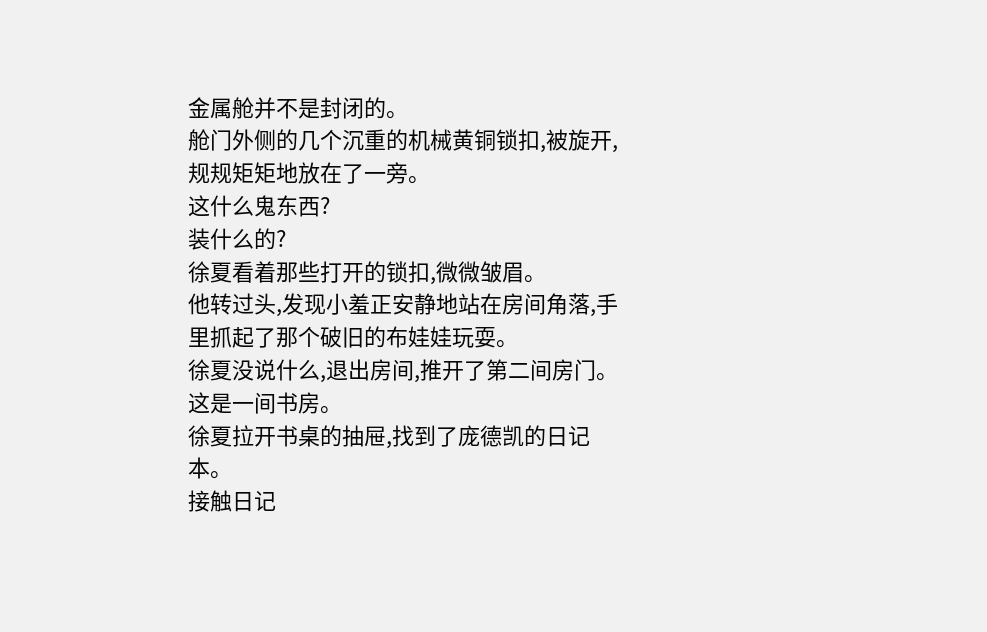金属舱并不是封闭的。
舱门外侧的几个沉重的机械黄铜锁扣,被旋开,规规矩矩地放在了一旁。
这什么鬼东西?
装什么的?
徐夏看着那些打开的锁扣,微微皱眉。
他转过头,发现小羞正安静地站在房间角落,手里抓起了那个破旧的布娃娃玩耍。
徐夏没说什么,退出房间,推开了第二间房门。
这是一间书房。
徐夏拉开书桌的抽屉,找到了庞德凯的日记本。
接触日记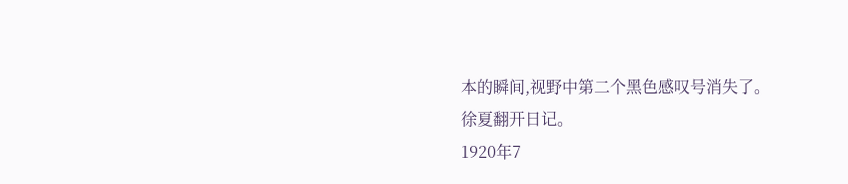本的瞬间,视野中第二个黑色感叹号消失了。
徐夏翻开日记。
1920年7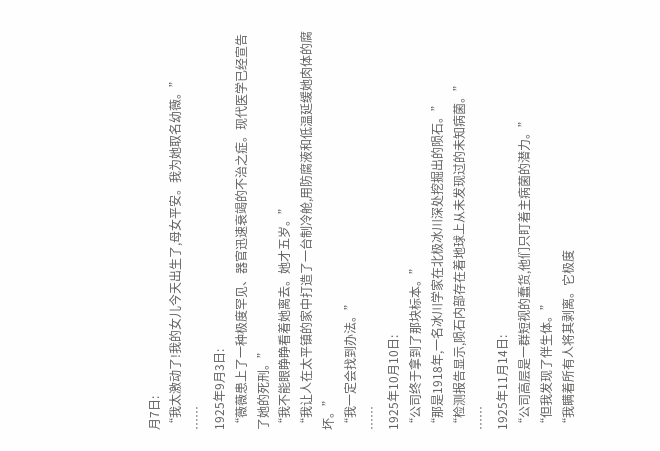月7日:
“我太激动了!我的女儿今天出生了,母女平安。我为她取名幼薇。”
……
1925年9月3日:
“薇薇患上了一种极度罕见、器官迅速衰竭的不治之症。现代医学已经宣告了她的死刑。”
“我不能眼睁睁看着她离去。她才五岁。”
“我让人在太平镇的家中打造了一台制冷舱,用防腐液和低温延缓她肉体的腐坏。”
“我一定会找到办法。”
……
1925年10月10日:
“公司终于拿到了那块标本。”
“那是1918年,一名冰川学家在北极冰川深处挖掘出的陨石。”
“检测报告显示,陨石内部存在着地球上从未发现过的未知病菌。”
……
1925年11月14日:
“公司高层是一群短视的蠢货,他们只盯着主病菌的潜力。”
“但我发现了伴生体。”
“我瞒着所有人将其剥离。它极度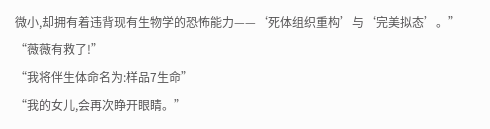微小,却拥有着违背现有生物学的恐怖能力——‘死体组织重构’与‘完美拟态’。”
“薇薇有救了!”
“我将伴生体命名为:样品7生命”
“我的女儿,会再次睁开眼睛。”